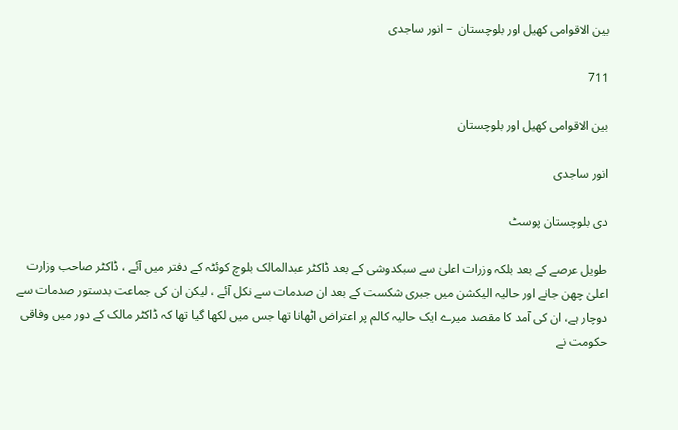بین الاقوامی کھیل اور بلوچستان  – انور ساجدی

711

بین الاقوامی کھیل اور بلوچستان

انور ساجدی

دی بلوچستان پوسٹ

طویل عرصے کے بعد بلکہ وزرات اعلیٰ سے سبکدوشی کے بعد ڈاکٹر عبدالمالک بلوچ کوئٹہ کے دفتر میں آئے ، ڈاکٹر صاحب وزارت اعلیٰ چھن جانے اور حالیہ الیکشن میں جبری شکست کے بعد ان صدمات سے نکل آئے ، لیکن ان کی جماعت بدستور صدمات سے دوچار ہے، ان کی آمد کا مقصد میرے ایک حالیہ کالم پر اعتراض اٹھانا تھا جس میں لکھا گیا تھا کہ ڈاکٹر مالک کے دور میں وفاقی حکومت نے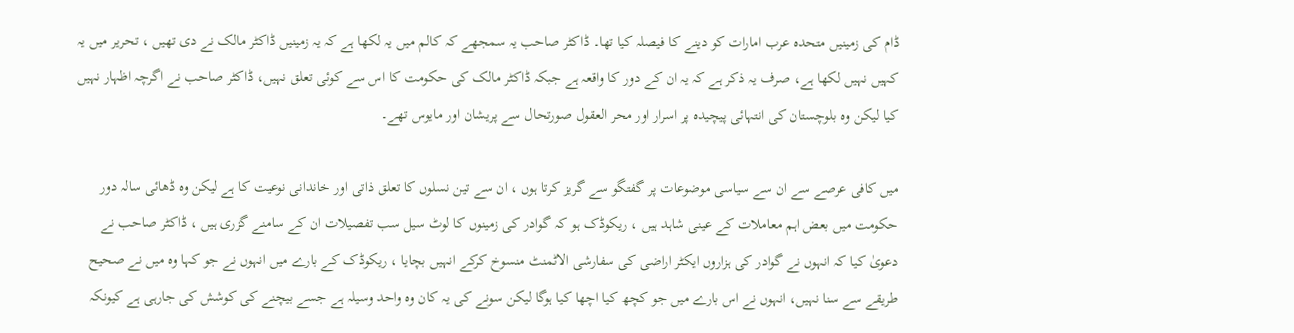ڈام کی زمینیں متحدہ عرب امارات کو دینے کا فیصلہ کیا تھا۔ ڈاکٹر صاحب یہ سمجھے کہ کالم میں یہ لکھا ہے کہ یہ زمینیں ڈاکٹر مالک نے دی تھیں ، تحریر میں یہ کہیں نہیں لکھا ہے، صرف یہ ذکر ہے کہ یہ ان کے دور کا واقعہ ہے جبکہ ڈاکٹر مالک کی حکومت کا اس سے کوئی تعلق نہیں، ڈاکٹر صاحب نے اگرچہ اظہار نہیں کیا لیکن وہ بلوچستان کی انتہائی پیچیدہ پر اسرار اور محر العقول صورتحال سے پریشان اور مایوس تھے۔

میں کافی عرصے سے ان سے سیاسی موضوعات پر گفتگو سے گریز کرتا ہوں ، ان سے تین نسلوں کا تعلق ذاتی اور خاندانی نوعیت کا ہے لیکن وہ ڈھائی سالہ دور حکومت میں بعض اہم معاملات کے عینی شاہد ہیں ، ریکوڈک ہو کہ گوادر کی زمینوں کا لوٹ سیل سب تفصیلات ان کے سامنے گزری ہیں ، ڈاکٹر صاحب نے دعویٰ کیا کہ انہوں نے گوادر کی ہزاروں ایکٹر اراضی کی سفارشی الاٹمنٹ منسوخ کرکے انہیں بچایا ، ریکوڈک کے بارے میں انہوں نے جو کہا وہ میں نے صحیح طریقے سے سنا نہیں، انہوں نے اس بارے میں جو کچھ کیا اچھا کیا ہوگا لیکن سونے کی یہ کان وہ واحد وسیلہ ہے جسے بیچنے کی کوشش کی جارہی ہے کیونکہ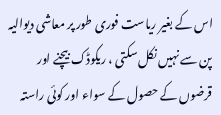اس کے بغیر ریاست فوری طور پر معاشی دیوالیہ پن سے نہیں نکل سکتی ، ریکوڈک بیچنے اور قرضوں کے حصول کے سواء اور کوئی راستہ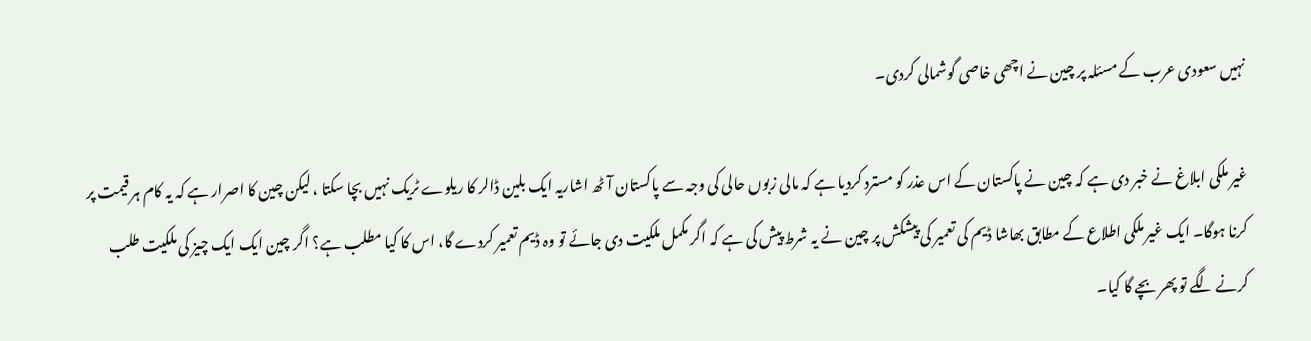نہیں سعودی عرب کے مسئلہ پر چین نے اچھی خاصی گوشمالی کردی۔

غیر ملکی ابلاغ نے خبر دی ہے کہ چین نے پاکستان کے اس عذر کو مسترد کردیا ہے کہ مالی زبوں حالی کی وجہ سے پاکستان آٹھ اشاریہ ایک بلین ڈالر کا ریلوے ٹریک نہیں بچا سکتا ، لیکن چین کا اصرار ہے کہ یہ کام ہر قیمت پر کرنا ہوگا۔ ایک غیر ملکی اطلاع کے مطابق بھاشا ڈیم کی تعمیر کی پیشکش پر چین نے یہ شرط پیش کی ہے کہ اگر مکمل ملکیت دی جائے تو وہ ڈیم تعمیر کردے گا، اس کا کیا مطلب ہے؟ اگر چین ایک ایک چیز کی ملکیت طلب کرنے لگے تو پھر بچے گا کیا۔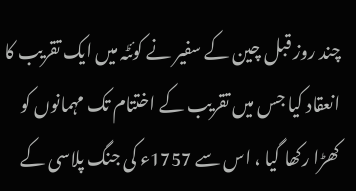چند روز قبل چین کے سفیر نے کوئٹہ میں ایک تقریب کا انعقاد کیا جس میں تقریب کے اختتام تک مہمانوں کو کھڑا رکھا گیا ، اس سے 1757ء کی جنگ پلاسی کے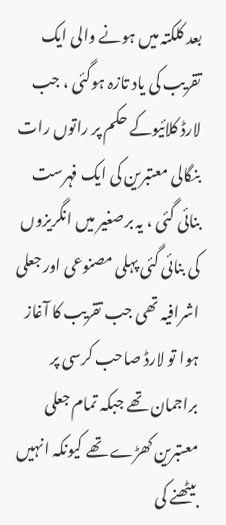بعد کلکتہ میں ہونے والی ایک تقریب کی یاد تازہ ہوگئی ، جب لارڈ کلائیوکے حکم پر راتوں رات بنگالی معتبرین کی ایک فہرست بنائی گئی ، یہ برصغیر میں انگریزوں کی بنائی گئی پہلی مصنوعی اور جعلی اشرافیہ تھی جب تقریب کا آغاز ہوا تو لارڈ صاحب کرسی پر براجمان تھے جبکہ تمام جعلی معتبرین کھڑے تھے کیونکہ انہیں بیٹھنے کی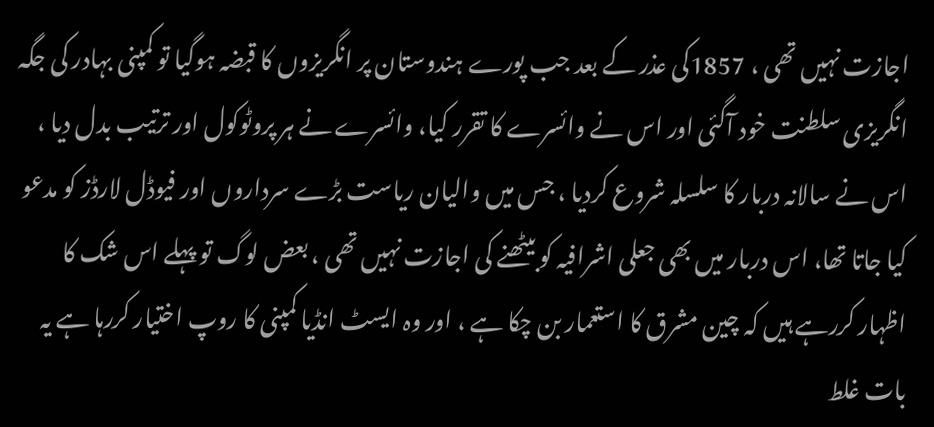اجازت نہیں تھی ، 1857کی عذر کے بعد جب پورے ہندوستان پر انگریزوں کا قبضہ ہوگیا تو کمپنی بہادر کی جگہ انگریزی سلطنت خود آگئی اور اس نے وائسرے کا تقرر کیا، وائسرے نے ہر پروٹوکول اور ترتیب بدل دیا ، اس نے سالانہ دربار کا سلسلہ شروع کردیا ، جس میں والیان ریاست بڑے سرداروں اور فیوڈل لارڈز کو مدعو کیا جاتا تھا، اس دربار میں بھی جعلی اشرافیہ کو بیٹھنے کی اجازت نہیں تھی ، بعض لوگ تو پہلے اس شک کا اظہار کررہے ہیں کہ چین مشرق کا استعمار بن چکا ہے ، اور وہ ایسٹ انڈیا کمپنی کا روپ اختیار کررہا ہے یہ بات غلط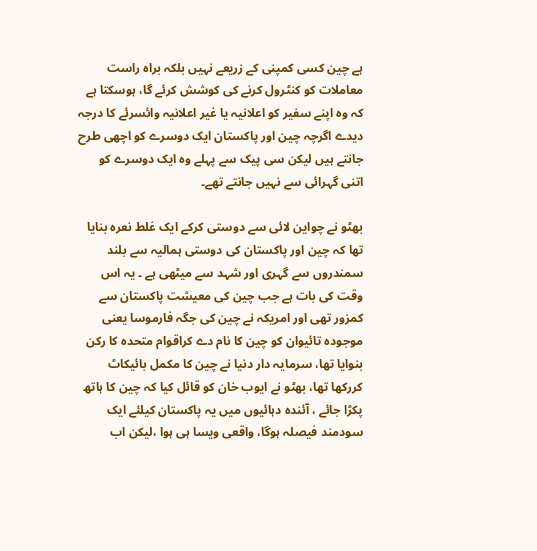ہے چین کسی کمپنی کے زریعے نہیں بلکہ براہ راست معاملات کو کنٹرول کرنے کی کوشش کرئے گا، ہوسکتا ہے کہ وہ اپنے سفیر کو اعلانیہ یا غیر اعلانیہ وائسرئے کا درجہ دیدے اگرچہ چین اور پاکستان ایک دوسرے کو اچھی طرح جانتے ہیں لیکن سی پیک سے پہلے وہ ایک دوسرے کو اتنی گہرائی سے نہیں جانتے تھے۔

بھٹو نے چواین لائی سے دوستی کرکے ایک غلط نعرہ بنایا تھا کہ چین اور پاکستان کی دوستی ہمالیہ سے بلند سمندروں سے گہری اور شہد سے میٹھی ہے ۔ یہ اس وقت کی بات ہے جب چین کی معیشت پاکستان سے کمزور تھی اور امریکہ نے چین کی جگہ فارموسا یعنی موجودہ تائیوان کو چین کا نام دے کراقوام متحدہ کا رکن بنوایا تھا، سرمایہ دار دنیا نے چین کا مکمل بائیکاٹ کررکھا تھا، بھٹو نے ایوب خان کو قائل کیا کہ چین کا ہاتھ پکڑا جائے ، آئندہ دہائیوں میں یہ پاکستان کیلئے ایک سودمند فیصلہ ہوگا، واقعی ویسا ہی ہوا ،لیکن اب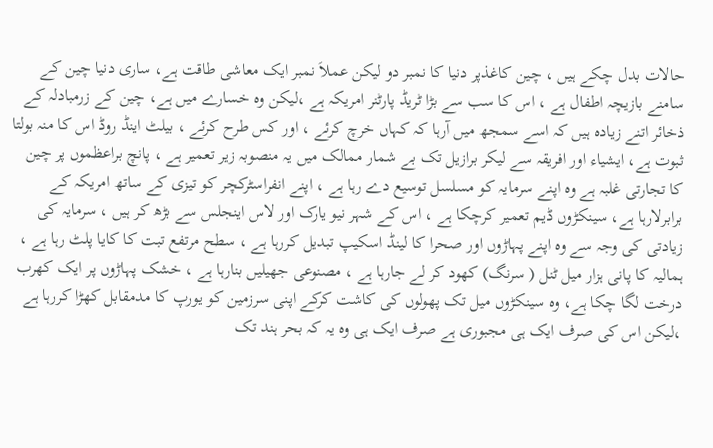حالات بدل چکے ہیں ، چین کاغذپر دنیا کا نمبر دو لیکن عملاَ نمبر ایک معاشی طاقت ہے، ساری دنیا چین کے سامنے بازیچہ اطفال ہے ، اس کا سب سے بڑا ٹریڈ پارٹنر امریکہ ہے ،لیکن وہ خسارے میں ہے، چین کے زرمبادلہ کے ذخائر اتنے زیادہ ہیں کہ اسے سمجھ میں آرہا کہ کہاں خرچ کرئے ، اور کس طرح کرئے ، بیلٹ اینڈ روڈ اس کا منہ بولتا ثبوت ہے، ایشیاء اور افریقہ سے لیکر برازیل تک بے شمار ممالک میں یہ منصوبہ زیر تعمیر ہے ، پانچ براعظموں پر چین کا تجارتی غلبہ ہے وہ اپنے سرمایہ کو مسلسل توسیع دے رہا ہے ، اپنے انفراسٹرکچر کو تیزی کے ساتھ امریکہ کے برابرلارہا ہے، سینکڑوں ڈیم تعمیر کرچکا ہے ، اس کے شہر نیو یارک اور لاس اینجلس سے بڑھ کر ہیں ، سرمایہ کی زیادتی کی وجہ سے وہ اپنے پہاڑوں اور صحرا کا لینڈ اسکیپ تبدیل کررہا ہے ، سطح مرتفع تبت کا کایا پلٹ رہا ہے ، ہمالیہ کا پانی ہزار میل ٹنل ( سرنگ) کھود کر لے جارہا ہے ، مصنوعی جھیلیں بنارہا ہے ، خشک پہاڑوں پر ایک کھرب درخت لگا چکا ہے، وہ سینکڑوں میل تک پھولوں کی کاشت کرکے اپنی سرزمین کو یورپ کا مدمقابل کھڑا کررہا ہے ،لیکن اس کی صرف ایک ہی مجبوری ہے صرف ایک ہی وہ یہ کہ بحر ہند تک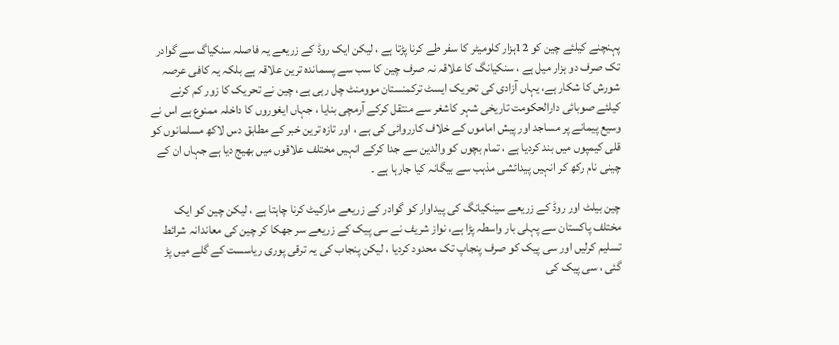پہنچنے کیلئے چین کو 12ہزار کلومیٹر کا سفر طے کرنا پڑتا ہے ، لیکن ایک روڈ کے زریعے یہ فاصلہ سنکیاگ سے گوادر تک صرف دو ہزار میل ہے ، سنکیانگ کا علاقہ نہ صرف چین کا سب سے پسماندہ ترین علاقہ ہے بلکہ یہ کافی عرصہ شورش کا شکار ہے، یہاں آزادی کی تحریک ایسٹ ترکمنستان موومنٹ چل رہی ہے، چین نے تحریک کا زور کم کرنے کیلئے صوبائی دارالحکومت تاریخی شہر کاشغر سے منتقل کرکے آرمچی بنایا ، جہاں ایغوروں کا داخلہ ممنوع ہے اس نے وسیع پیمانے پر مساجد اور پیش اماموں کے خلاف کارروائی کی ہے ، اور تازہ ترین خبر کے مطابق دس لاکھ مسلمانوں کو قلی کیمپوں میں بند کردیا ہے ، تمام بچوں کو والدین سے جدا کرکے انہیں مختلف علاقوں میں بھیج دیا ہے جہاں ان کے چینی نام رکھ کر انہیں پیدائشی مذہب سے بیگانہ کیا جارہا ہے ۔

چین بیلٹ اور روڈ کے زریعے سینکیانگ کی پیداوار کو گوادر کے زریعے مارکیٹ کرنا چاہتا ہے ، لیکن چین کو ایک مختلف پاکستان سے پہلی بار واسطہ پڑا ہے، نواز شریف نے سی پیک کے زریعے سر جھکا کر چین کی معاندانہ شرائط تسلیم کرلیں اور سی پیک کو صرف پنجاپ تک محدود کردیا ، لیکن پنجاب کی یہ ترقی پوری ریاسست کے گلے میں پڑ گئی ، سی پیک کی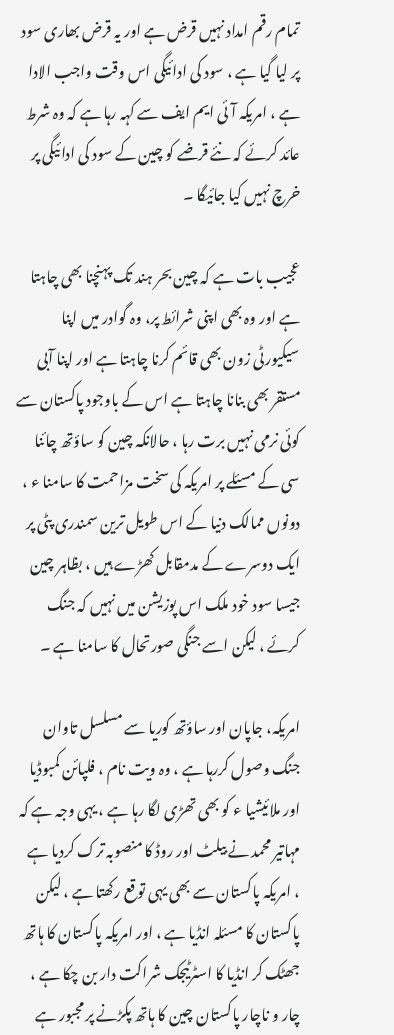تمام رقم امداد نہیں قرض ہے اور یہ قرض بھاری سود پر لیا گیا ہے ، سود کی ادائیگی اس وقت واجب الادا ہے ، امریکہ آئی ایم ایف سے کہہ رہا ہے کہ وہ شرط عائد کرئے کہ نئے قرضے کو چین کے سود کی ادائیگی پر خرچ نہیں کیا جائیگا ۔

عجیب بات ہے کہ چین بحر ہند تک پہنچنا بھی چاہتا ہے اور وہ بھی اپنی شرائط پر، وہ گوادر میں اپنا سیکیورٹی زون بھی قائم کرنا چاہتا ہے اور اپنا آبی مستقر بھی بنانا چاہتا ہے اس کے باوجود پاکستان سے کوئی نرمی نہیں برت رہا ، حالانکہ چین کو ساؤتھ چائنا سی کے مسئلے پر امریکہ کی سخت مزاحمت کا سامنا ء ، دونوں ممالک دنیا کے اس طویل ترین سمندری پٹی پر ایک دوسرے کے مدمقابل کھڑے ہیں ، بظاہر چین جیسا سود خود ملک اس پوزیشن میں نہیں کہ جنگ کرئے ، لیکن اسے جنگی صورتحال کا سامنا ہے ۔

امریکہ، جاپان اور ساؤتھ کوریا سے مسلسل تاوان جنگ وصول کررہا ہے ، وہ ویت نام ، فلپائن کمبوڈیا اور ملائیشیا ء کو بھی تھڑی لگا رہا ہے ، یہی وجہ ہے کہ مہاتیر محمد نے بیلٹ اور روڈ کا منصوبہ ترک کردیا ہے ، امریکہ پاکستان سے بھی یہی توقع رکھتا ہے ، لیکن پاکستان کا مسئلہ انڈیا ہے ، اور امریکہ پاکستان کا ہاتھ جھٹک کر انڈیا کا اسٹرٹیجک شراکت دار بن چکا ہے ، چار و ناچار پاکستان چین کا ہاتھ پکڑنے پر مجبور ہے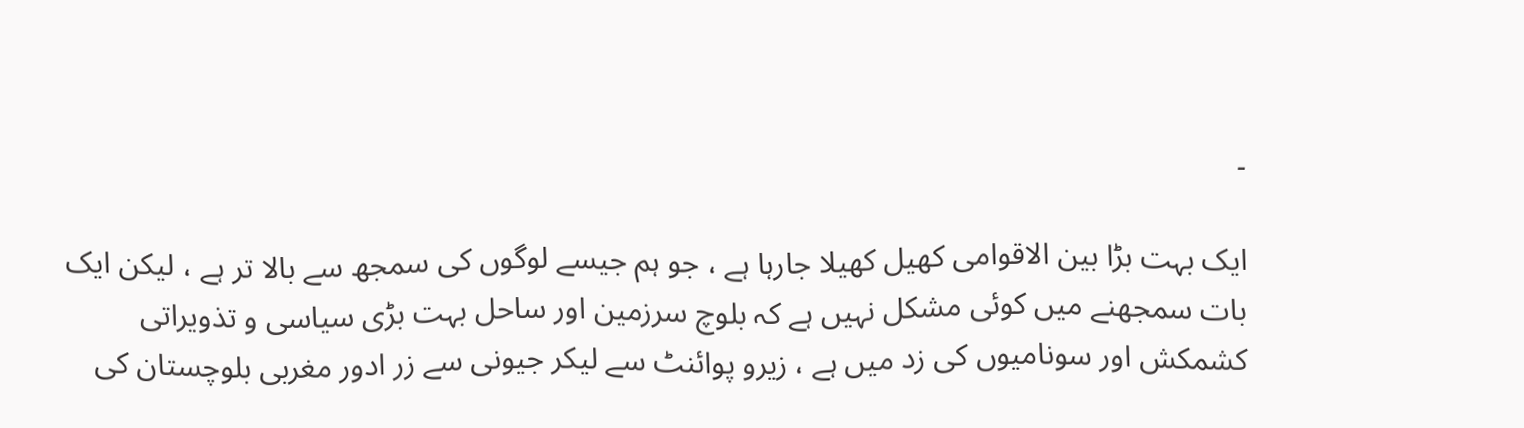۔

ایک بہت بڑا بین الاقوامی کھیل کھیلا جارہا ہے ، جو ہم جیسے لوگوں کی سمجھ سے بالا تر ہے ، لیکن ایک بات سمجھنے میں کوئی مشکل نہیں ہے کہ بلوچ سرزمین اور ساحل بہت بڑی سیاسی و تذویراتی کشمکش اور سونامیوں کی زد میں ہے ، زیرو پوائنٹ سے لیکر جیونی سے زر ادور مغربی بلوچستان کی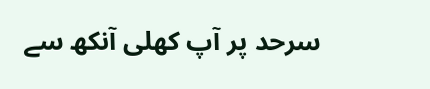سرحد پر آپ کھلی آنکھ سے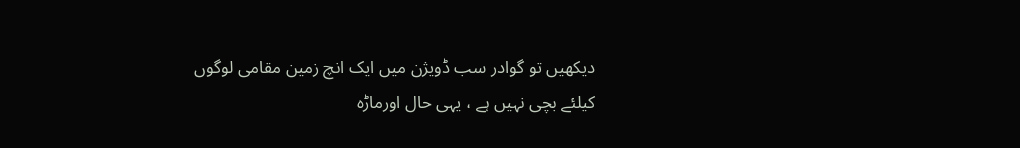دیکھیں تو گوادر سب ڈویژن میں ایک انچ زمین مقامی لوگوں کیلئے بچی نہیں ہے ، یہی حال اورماڑہ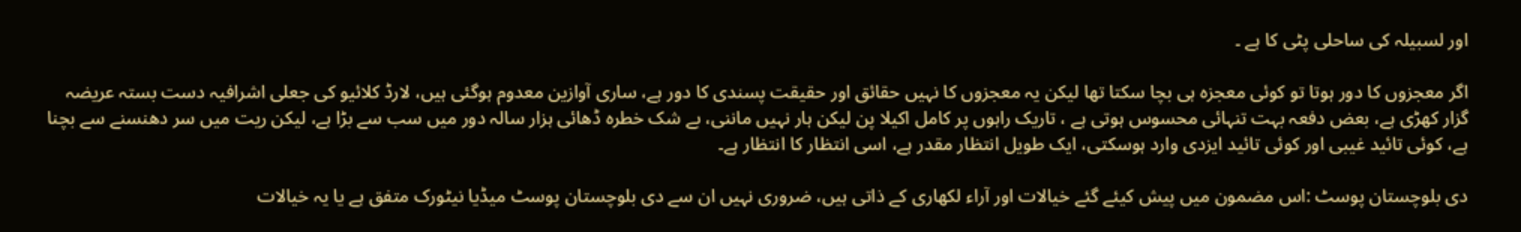اور لسبیلہ کی ساحلی پٹی کا ہے ۔

اگر معجزوں کا دور ہوتا تو کوئی معجزہ ہی بچا سکتا تھا لیکن یہ معجزوں کا نہیں حقائق اور حقیقت پسندی کا دور ہے، ساری آوازین معدوم ہوگئی ہیں، لارڈ کلائیو کی جعلی اشرافیہ دست بستہ عریضہ گزار کھڑی ہے، بعض دفعہ بہت تنہائی محسوس ہوتی ہے ، تاریک راہوں پر کامل اکیلا پن لیکن ہار نہیں ماننی، بے شک خطرہ ڈھائی ہزار سالہ دور میں سب سے بڑا ہے، لیکن ریت میں سر دھنسنے سے بچنا ہے، کوئی تائید غیبی اور کوئی تائید ایزدی وارد ہوسکتی، ایک طویل انتظار مقدر ہے، اسی انتظار کا انتظار ہے۔

دی بلوچستان پوسٹ :اس مضمون میں پیش کیئے گئے خیالات اور آراء لکھاری کے ذاتی ہیں، ضروری نہیں ان سے دی بلوچستان پوسٹ میڈیا نیٹورک متفق ہے یا یہ خیالات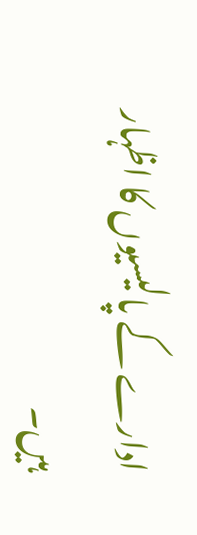ادارے کے پالیسیوں کا اظہار ہیں۔